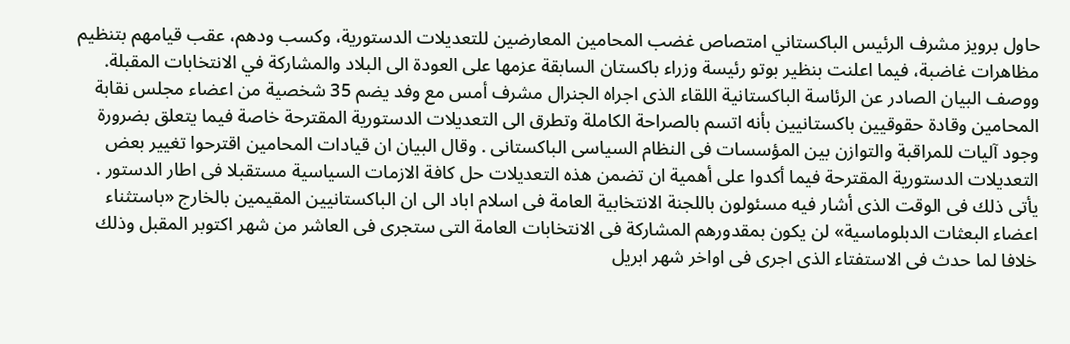حاول برويز مشرف الرئيس الباكستاني امتصاص غضب المحامين المعارضين للتعديلات الدستورية، وكسب ودهم، عقب قيامهم بتنظيم مظاهرات غاضبة، فيما اعلنت بنظير بوتو رئيسة وزراء باكستان السابقة عزمها على العودة الى البلاد والمشاركة في الانتخابات المقبلة. ووصف البيان الصادر عن الرئاسة الباكستانية اللقاء الذى اجراه الجنرال مشرف أمس مع وفد يضم 35 شخصية من اعضاء مجلس نقابة المحامين وقادة حقوقيين باكستانيين بأنه اتسم بالصراحة الكاملة وتطرق الى التعديلات الدستورية المقترحة خاصة فيما يتعلق بضرورة وجود آليات للمراقبة والتوازن بين المؤسسات فى النظام السياسى الباكستانى . وقال البيان ان قيادات المحامين اقترحوا تغيير بعض التعديلات الدستورية المقترحة فيما أكدوا على أهمية ان تضمن هذه التعديلات حل كافة الازمات السياسية مستقبلا فى اطار الدستور . يأتى ذلك فى الوقت الذى أشار فيه مسئولون باللجنة الانتخابية العامة فى اسلام اباد الى ان الباكستانيين المقيمين بالخارج «باستثناء اعضاء البعثات الدبلوماسية» لن يكون بمقدورهم المشاركة فى الانتخابات العامة التى ستجرى فى العاشر من شهر اكتوبر المقبل وذلك خلافا لما حدث فى الاستفتاء الذى اجرى فى اواخر شهر ابريل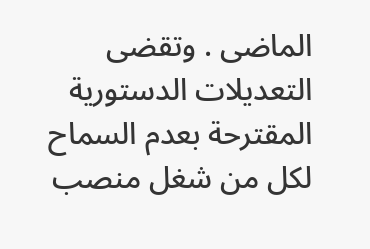الماضى . وتقضى التعديلات الدستورية المقترحة بعدم السماح لكل من شغل منصب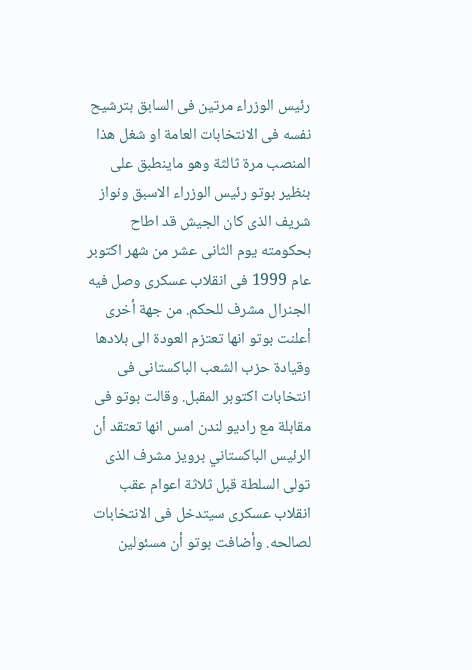رئيس الوزراء مرتين فى السابق بترشيح نفسه فى الانتخابات العامة او شغل هذا المنصب مرة ثالثة وهو ماينطبق على بنظير بوتو رئيس الوزراء الاسبق ونواز شريف الذى كان الجيش قد اطاح بحكومته يوم الثانى عشر من شهر اكتوبر عام 1999 فى انقلاب عسكرى وصل فيه الجنرال مشرف للحكم. من جهة أخرى أعلنت بوتو انها تعتزم العودة الى بلادها وقيادة حزب الشعب الباكستانى فى انتخابات اكتوبر المقبل. وقالت بوتو فى مقابلة مع راديو لندن امس انها تعتقد أن الرئيس الباكستاني برويز مشرف الذى تولى السلطة قبل ثلاثة اعوام عقب انقلاب عسكرى سيتدخل فى الانتخابات لصالحه. وأضافت بوتو أن مسئولين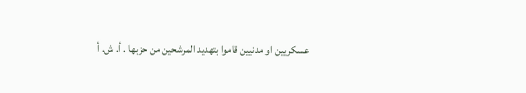عسكريين او مدنيين قاموا بتهديد المرشحين من حزبها . أ. ش. أ